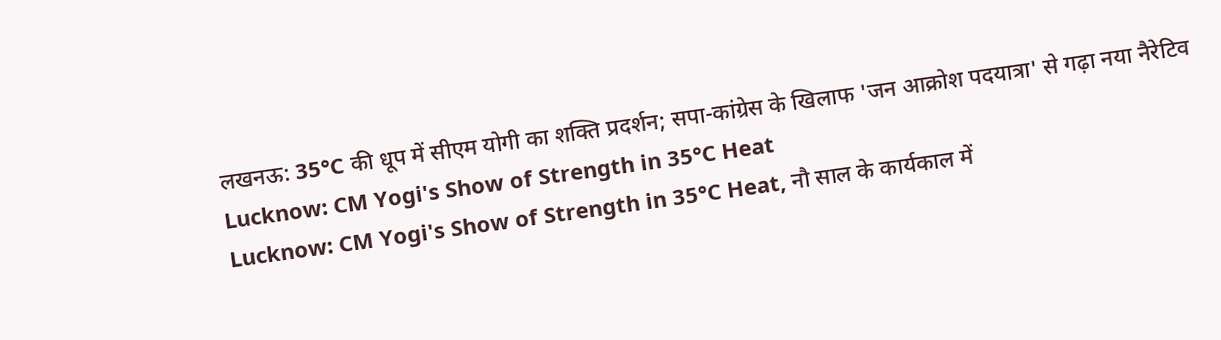लखनऊ: 35°C की धूप में सीएम योगी का शक्ति प्रदर्शन; सपा-कांग्रेस के खिलाफ 'जन आक्रोश पदयात्रा' से गढ़ा नया नैरेटिव
Lucknow: CM Yogi's Show of Strength in 35°C Heat
Lucknow: CM Yogi's Show of Strength in 35°C Heat, नौ साल के कार्यकाल में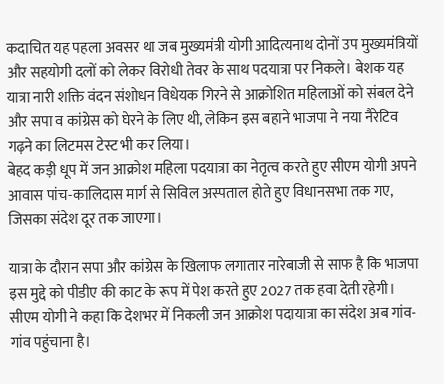कदाचित यह पहला अवसर था जब मुख्यमंत्री योगी आदित्यनाथ दोनों उप मुख्यमंत्रियों और सहयोगी दलों को लेकर विरोधी तेवर के साथ पदयात्रा पर निकले। बेशक यह यात्रा नारी शक्ति वंदन संशोधन विधेयक गिरने से आक्रोशित महिलाओं को संबल देने और सपा व कांग्रेस को घेरने के लिए थी, लेकिन इस बहाने भाजपा ने नया नैरेटिव गढ़ने का लिटमस टेस्ट भी कर लिया।
बेहद कड़ी धूप में जन आक्रोश महिला पदयात्रा का नेतृत्व करते हुए सीएम योगी अपने आवास पांच-कालिदास मार्ग से सिविल अस्पताल होते हुए विधानसभा तक गए, जिसका संदेश दूर तक जाएगा।

यात्रा के दौरान सपा और कांग्रेस के खिलाफ लगातार नारेबाजी से साफ है कि भाजपा इस मुद्दे को पीडीए की काट के रूप में पेश करते हुए 2027 तक हवा देती रहेगी। सीएम योगी ने कहा कि देशभर में निकली जन आक्रोश पदायात्रा का संदेश अब गांव-गांव पहुंचाना है।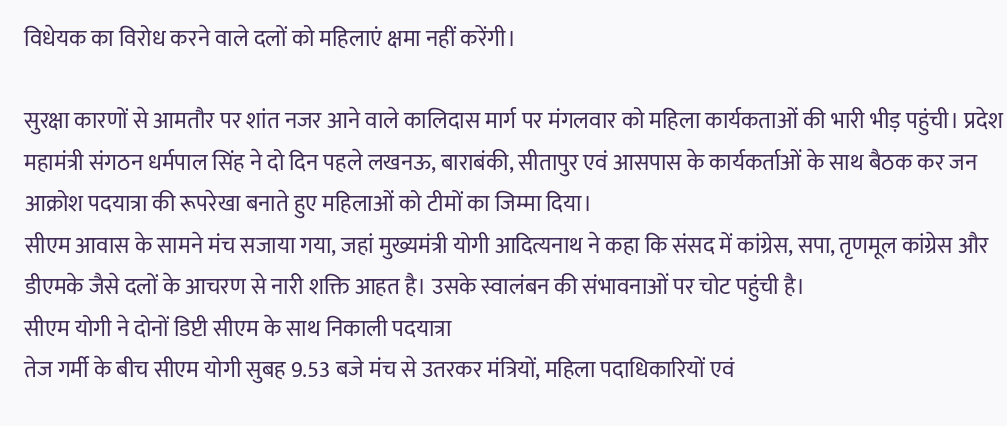विधेयक का विरोध करने वाले दलों को महिलाएं क्षमा नहीं करेंगी।

सुरक्षा कारणों से आमतौर पर शांत नजर आने वाले कालिदास मार्ग पर मंगलवार को महिला कार्यकताओं की भारी भीड़ पहुंची। प्रदेश महामंत्री संगठन धर्मपाल सिंह ने दो दिन पहले लखनऊ, बाराबंकी, सीतापुर एवं आसपास के कार्यकर्ताओं के साथ बैठक कर जन आक्रोश पदयात्रा की रूपरेखा बनाते हुए महिलाओं को टीमों का जिम्मा दिया।
सीएम आवास के सामने मंच सजाया गया, जहां मुख्यमंत्री योगी आदित्यनाथ ने कहा कि संसद में कांग्रेस, सपा, तृणमूल कांग्रेस और डीएमके जैसे दलों के आचरण से नारी शक्ति आहत है। उसके स्वालंबन की संभावनाओं पर चोट पहुंची है।
सीएम योगी ने दोनों डिप्टी सीएम के साथ निकाली पदयात्रा
तेज गर्मी के बीच सीएम योगी सुबह 9.53 बजे मंच से उतरकर मंत्रियों, महिला पदाधिकारियों एवं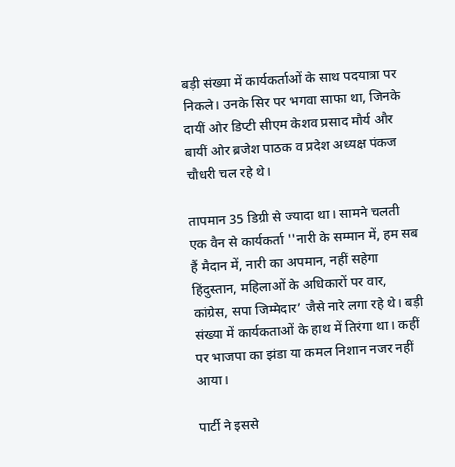बड़ी संख्या में कार्यकर्ताओं के साथ पदयात्रा पर निकले। उनके सिर पर भगवा साफा था, जिनके दायीं ओर डिप्टी सीएम केशव प्रसाद मौर्य और बायीं ओर ब्रजेश पाठक व प्रदेश अध्यक्ष पंकज चौधरी चल रहे थे।

तापमान 35 डिग्री से ज्यादा था। सामने चलती एक वैन से कार्यकर्ता ''नारी के सम्मान में, हम सब हैं मैदान में, नारी का अपमान, नहीं सहेगा हिंदुस्तान, महिलाओं के अधिकारों पर वार, कांग्रेस, सपा जिम्मेदार’ जैसे नारे लगा रहे थे। बड़ी संख्या में कार्यकताओं के हाथ में तिरंगा था। कहीं पर भाजपा का झंडा या कमल निशान नजर नहीं आया।

पार्टी ने इससे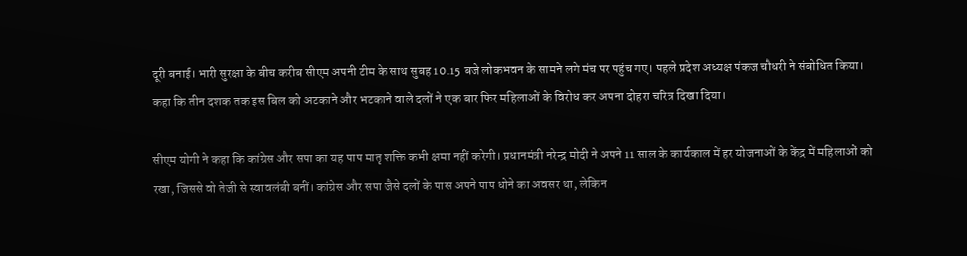दूरी बनाई। भारी सुरक्षा के बीच करीब सीएम अपनी टीम के साथ सुबह 10.15 बजे लोकभवन के सामने लगे मंच पर पहुंच गए। पहले प्रदेश अध्यक्ष पंकज चौधरी ने संबोधित किया। कहा कि तीन दशक तक इस बिल को अटकाने और भटकाने वाले दलों ने एक बार फिर महिलाओं के विरोध कर अपना दोहरा चरित्र दिखा दिया।

सीएम योगी ने कहा कि कांग्रेस और सपा का यह पाप मातृ शक्ति कभी क्षमा नहीं करेगी। प्रधानमंत्री नरेन्द्र मोदी ने अपने 11 साल के कार्यकाल में हर योजनाओं के केंद्र में महिलाओं को रखा, जिससे वो तेजी से स्वावलंबी बनीं। कांग्रेस और सपा जैसे दलों के पास अपने पाप धोने का अवसर था, लेकिन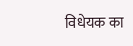विधेयक का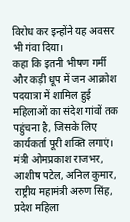विरोध कर इन्होंने यह अवसर भी गंवा दिया।
कहा कि इतनी भीषण गर्मी और कड़ी धूप में जन आक्रोश पदयात्रा में शामिल हुई महिलाओं का संदेश गांवों तक पहुंचना है, जिसके लिए कार्यकर्ता पूरी शक्ति लगाएं। मंत्री ओमप्रकाश राजभर, आशीष पटेल, अनिल कुमार, राष्ट्रीय महामंत्री अरुण सिंह, प्रदेश महिला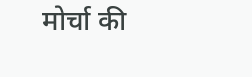मोर्चा की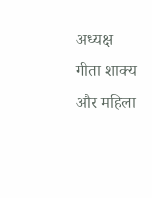अध्यक्ष गीता शाक्य और महिला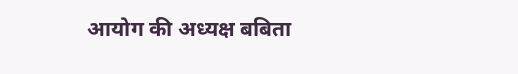आयोग की अध्यक्ष बबिता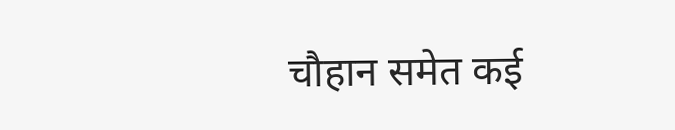चौहान समेत कई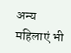अन्य महिलाएं भी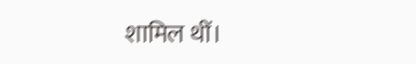शामिल थीं।